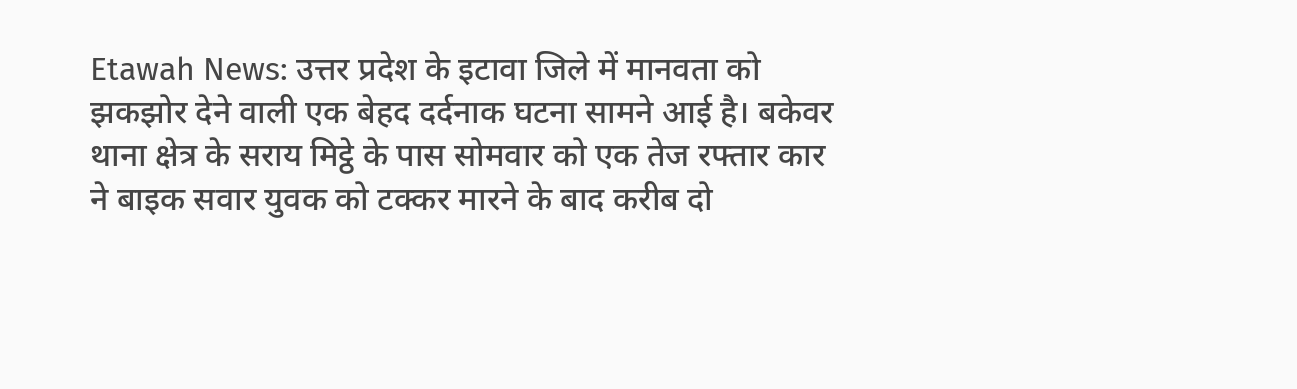Etawah News: उत्तर प्रदेश के इटावा जिले में मानवता को झकझोर देने वाली एक बेहद दर्दनाक घटना सामने आई है। बकेवर थाना क्षेत्र के सराय मिट्ठे के पास सोमवार को एक तेज रफ्तार कार ने बाइक सवार युवक को टक्कर मारने के बाद करीब दो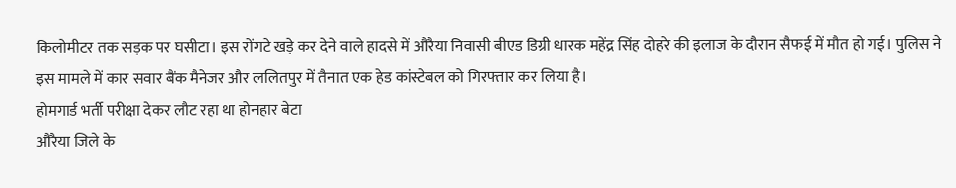किलोमीटर तक सड़क पर घसीटा। इस रोंगटे खड़े कर देने वाले हादसे में औरैया निवासी बीएड डिग्री धारक महेंद्र सिंह दोहरे की इलाज के दौरान सैफई में मौत हो गई। पुलिस ने इस मामले में कार सवार बैंक मैनेजर और ललितपुर में तैनात एक हेड कांस्टेबल को गिरफ्तार कर लिया है।
होमगार्ड भर्ती परीक्षा देकर लौट रहा था होनहार बेटा
औरैया जिले के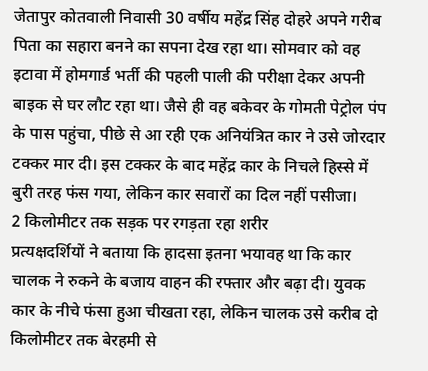जेतापुर कोतवाली निवासी 30 वर्षीय महेंद्र सिंह दोहरे अपने गरीब पिता का सहारा बनने का सपना देख रहा था। सोमवार को वह इटावा में होमगार्ड भर्ती की पहली पाली की परीक्षा देकर अपनी बाइक से घर लौट रहा था। जैसे ही वह बकेवर के गोमती पेट्रोल पंप के पास पहुंचा, पीछे से आ रही एक अनियंत्रित कार ने उसे जोरदार टक्कर मार दी। इस टक्कर के बाद महेंद्र कार के निचले हिस्से में बुरी तरह फंस गया, लेकिन कार सवारों का दिल नहीं पसीजा।
2 किलोमीटर तक सड़क पर रगड़ता रहा शरीर
प्रत्यक्षदर्शियों ने बताया कि हादसा इतना भयावह था कि कार चालक ने रुकने के बजाय वाहन की रफ्तार और बढ़ा दी। युवक कार के नीचे फंसा हुआ चीखता रहा, लेकिन चालक उसे करीब दो किलोमीटर तक बेरहमी से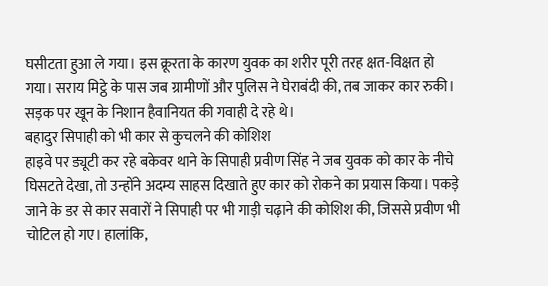घसीटता हुआ ले गया। इस क्रूरता के कारण युवक का शरीर पूरी तरह क्षत-विक्षत हो गया। सराय मिट्ठे के पास जब ग्रामीणों और पुलिस ने घेराबंदी की, तब जाकर कार रुकी। सड़क पर खून के निशान हैवानियत की गवाही दे रहे थे।
बहादुर सिपाही को भी कार से कुचलने की कोशिश
हाइवे पर ड्यूटी कर रहे बकेवर थाने के सिपाही प्रवीण सिंह ने जब युवक को कार के नीचे घिसटते देखा, तो उन्होंने अदम्य साहस दिखाते हुए कार को रोकने का प्रयास किया। पकड़े जाने के डर से कार सवारों ने सिपाही पर भी गाड़ी चढ़ाने की कोशिश की, जिससे प्रवीण भी चोटिल हो गए। हालांकि,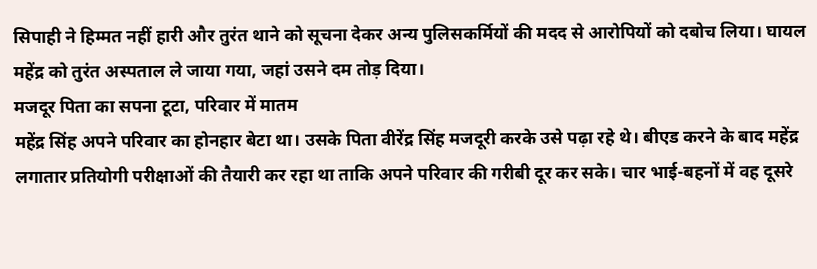सिपाही ने हिम्मत नहीं हारी और तुरंत थाने को सूचना देकर अन्य पुलिसकर्मियों की मदद से आरोपियों को दबोच लिया। घायल महेंद्र को तुरंत अस्पताल ले जाया गया, जहां उसने दम तोड़ दिया।
मजदूर पिता का सपना टूटा, परिवार में मातम
महेंद्र सिंह अपने परिवार का होनहार बेटा था। उसके पिता वीरेंद्र सिंह मजदूरी करके उसे पढ़ा रहे थे। बीएड करने के बाद महेंद्र लगातार प्रतियोगी परीक्षाओं की तैयारी कर रहा था ताकि अपने परिवार की गरीबी दूर कर सके। चार भाई-बहनों में वह दूसरे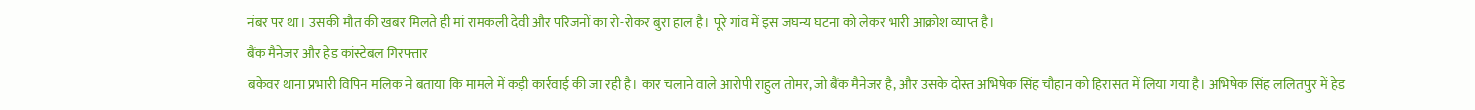नंबर पर था। उसकी मौत की खबर मिलते ही मां रामकली देवी और परिजनों का रो-रोकर बुरा हाल है। पूरे गांव में इस जघन्य घटना को लेकर भारी आक्रोश व्याप्त है।
बैंक मैनेजर और हेड कांस्टेबल गिरफ्तार
बकेवर थाना प्रभारी विपिन मलिक ने बताया कि मामले में कड़ी कार्रवाई की जा रही है। कार चलाने वाले आरोपी राहुल तोमर, जो बैंक मैनेजर है, और उसके दोस्त अभिषेक सिंह चौहान को हिरासत में लिया गया है। अभिषेक सिंह ललितपुर में हेड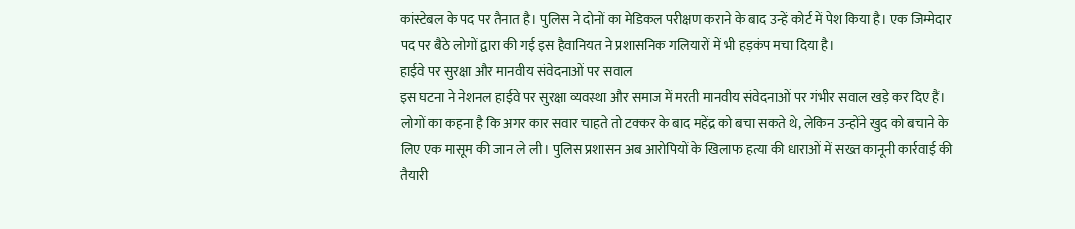कांस्टेबल के पद पर तैनात है। पुलिस ने दोनों का मेडिकल परीक्षण कराने के बाद उन्हें कोर्ट में पेश किया है। एक जिम्मेदार पद पर बैठे लोगों द्वारा की गई इस हैवानियत ने प्रशासनिक गलियारों में भी हड़कंप मचा दिया है।
हाईवे पर सुरक्षा और मानवीय संवेदनाओं पर सवाल
इस घटना ने नेशनल हाईवे पर सुरक्षा व्यवस्था और समाज में मरती मानवीय संवेदनाओं पर गंभीर सवाल खड़े कर दिए हैं। लोगों का कहना है कि अगर कार सवार चाहते तो टक्कर के बाद महेंद्र को बचा सकते थे, लेकिन उन्होंने खुद को बचाने के लिए एक मासूम की जान ले ली। पुलिस प्रशासन अब आरोपियों के खिलाफ हत्या की धाराओं में सख्त कानूनी कार्रवाई की तैयारी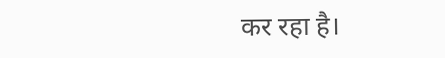कर रहा है।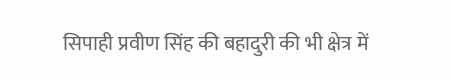सिपाही प्रवीण सिंह की बहादुरी की भी क्षेत्र में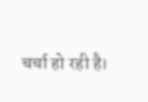चर्चा हो रही है।